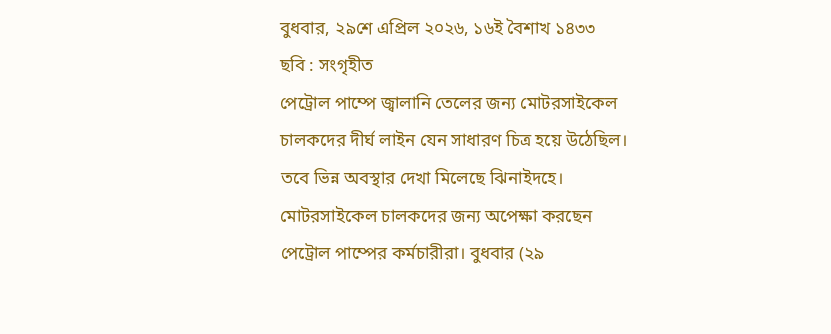বুধবার, ২৯শে এপ্রিল ২০২৬, ১৬ই বৈশাখ ১৪৩৩
ছবি : সংগৃহীত
পেট্রোল পাম্পে জ্বালানি তেলের জন্য মোটরসাইকেল চালকদের দীর্ঘ লাইন যেন সাধারণ চিত্র হয়ে উঠেছিল। তবে ভিন্ন অবস্থার দেখা মিলেছে ঝিনাইদহে। মোটরসাইকেল চালকদের জন্য অপেক্ষা করছেন পেট্রোল পাম্পের কর্মচারীরা। বুধবার (২৯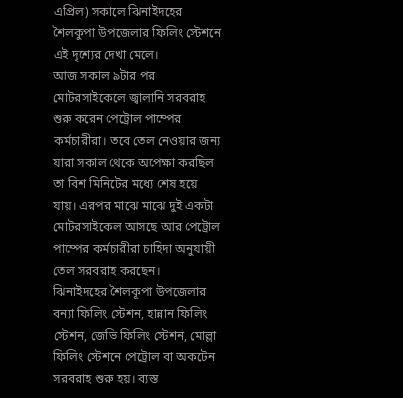এপ্রিল) সকালে ঝিনাইদহের শৈলকুপা উপজেলার ফিলিং স্টেশনে এই দৃশ্যের দেখা মেলে।
আজ সকাল ৯টার পর মোটরসাইকেলে জ্বালানি সরবরাহ শুরু করেন পেট্রোল পাম্পের কর্মচারীরা। তবে তেল নেওয়ার জন্য যারা সকাল থেকে অপেক্ষা করছিল তা বিশ মিনিটের মধ্যে শেষ হয়ে যায়। এরপর মাঝে মাঝে দুই একটা মোটরসাইকেল আসছে আর পেট্রোল পাম্পের কর্মচারীরা চাহিদা অনুযায়ী তেল সরবরাহ করছেন।
ঝিনাইদহের শৈলকূপা উপজেলার বন্যা ফিলিং স্টেশন, হান্নান ফিলিং স্টেশন, জেভি ফিলিং স্টেশন, মোল্লা ফিলিং স্টেশনে পেট্রোল বা অকটেন সরবরাহ শুরু হয়। ব্যস্ত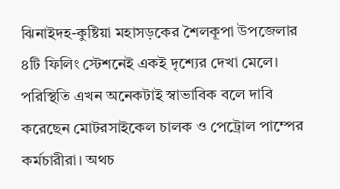ঝিনাইদহ-কুষ্টিয়া মহাসড়কের শৈলকূপা উপজেলার ৪টি ফিলিং স্টেশনেই একই দৃশ্যের দেখা মেলে।
পরিস্থিতি এখন অনেকটাই স্বাভাবিক বলে দাবি করেছেন মোটরসাইকেল চালক ও পেট্রোল পাম্পের কর্মচারীরা। অথচ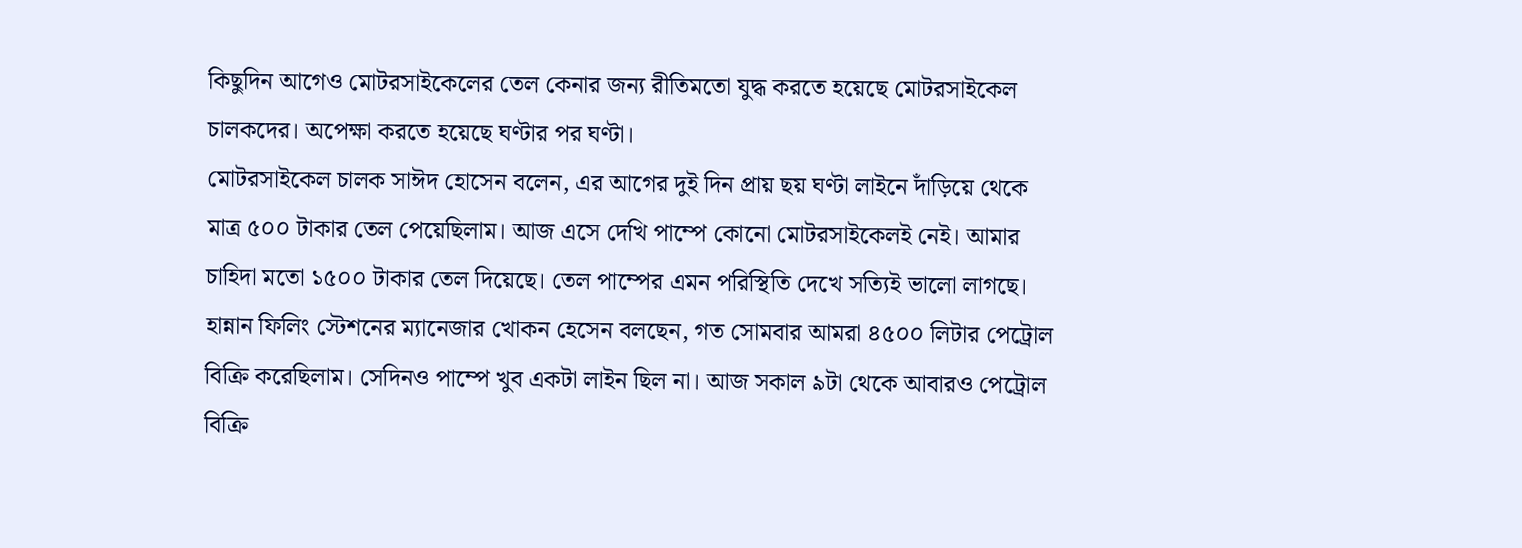কিছুদিন আগেও মোটরসাইকেলের তেল কেনার জন্য রীতিমতো যুদ্ধ করতে হয়েছে মোটরসাইকেল চালকদের। অপেক্ষা করতে হয়েছে ঘণ্টার পর ঘণ্টা।
মোটরসাইকেল চালক সাঈদ হোসেন বলেন, এর আগের দুই দিন প্রায় ছয় ঘণ্টা লাইনে দাঁড়িয়ে থেকে মাত্র ৫০০ টাকার তেল পেয়েছিলাম। আজ এসে দেখি পাম্পে কোনো মোটরসাইকেলই নেই। আমার চাহিদা মতো ১৫০০ টাকার তেল দিয়েছে। তেল পাম্পের এমন পরিস্থিতি দেখে সত্যিই ভালো লাগছে।
হান্নান ফিলিং স্টেশনের ম্যানেজার খোকন হেসেন বলছেন, গত সোমবার আমরা ৪৫০০ লিটার পেট্রোল বিক্রি করেছিলাম। সেদিনও পাম্পে খুব একটা লাইন ছিল না। আজ সকাল ৯টা থেকে আবারও পেট্রোল বিক্রি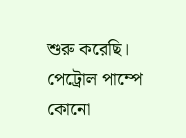শুরু করেছি। পেট্রোল পাম্পে কোনো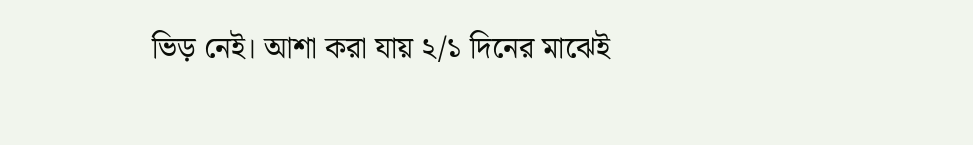ভিড় নেই। আশা করা যায় ২/১ দিনের মাঝেই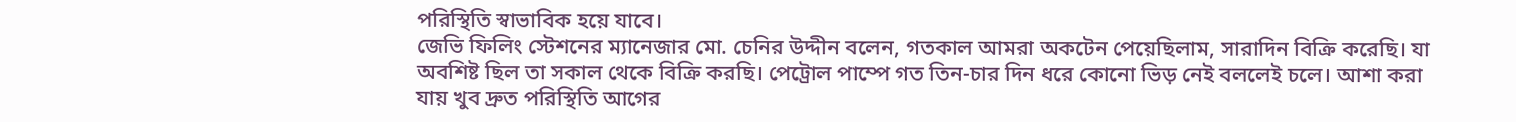পরিস্থিতি স্বাভাবিক হয়ে যাবে।
জেভি ফিলিং স্টেশনের ম্যানেজার মো. চেনির উদ্দীন বলেন, গতকাল আমরা অকটেন পেয়েছিলাম, সারাদিন বিক্রি করেছি। যা অবশিষ্ট ছিল তা সকাল থেকে বিক্রি করছি। পেট্রোল পাম্পে গত তিন-চার দিন ধরে কোনো ভিড় নেই বললেই চলে। আশা করা যায় খুব দ্রুত পরিস্থিতি আগের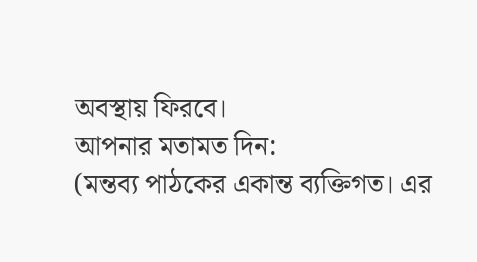অবস্থায় ফিরবে।
আপনার মতামত দিন:
(মন্তব্য পাঠকের একান্ত ব্যক্তিগত। এর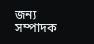জন্য সম্পাদক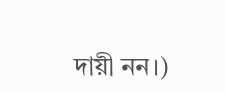দায়ী নন।)